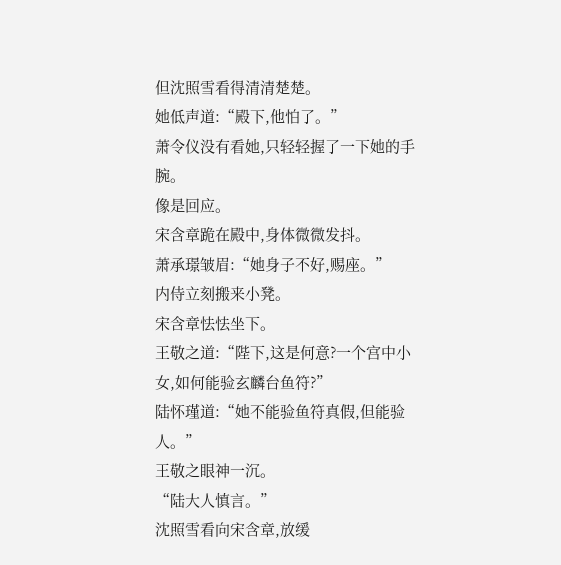但沈照雪看得清清楚楚。
她低声道:“殿下,他怕了。”
萧令仪没有看她,只轻轻握了一下她的手腕。
像是回应。
宋含章跪在殿中,身体微微发抖。
萧承璟皱眉:“她身子不好,赐座。”
内侍立刻搬来小凳。
宋含章怯怯坐下。
王敬之道:“陛下,这是何意?一个宫中小女,如何能验玄麟台鱼符?”
陆怀瑾道:“她不能验鱼符真假,但能验人。”
王敬之眼神一沉。
“陆大人慎言。”
沈照雪看向宋含章,放缓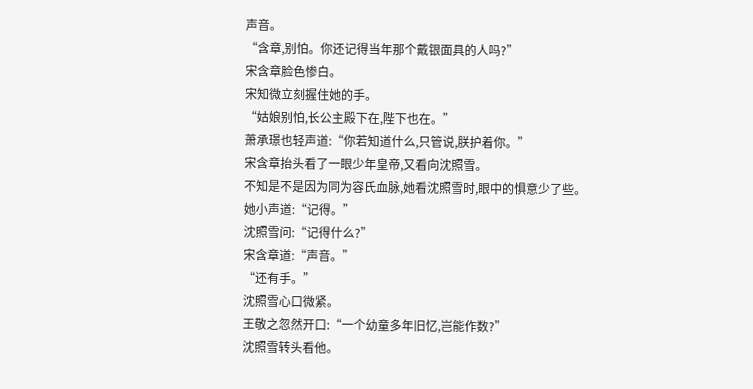声音。
“含章,别怕。你还记得当年那个戴银面具的人吗?”
宋含章脸色惨白。
宋知微立刻握住她的手。
“姑娘别怕,长公主殿下在,陛下也在。”
萧承璟也轻声道:“你若知道什么,只管说,朕护着你。”
宋含章抬头看了一眼少年皇帝,又看向沈照雪。
不知是不是因为同为容氏血脉,她看沈照雪时,眼中的惧意少了些。
她小声道:“记得。”
沈照雪问:“记得什么?”
宋含章道:“声音。”
“还有手。”
沈照雪心口微紧。
王敬之忽然开口:“一个幼童多年旧忆,岂能作数?”
沈照雪转头看他。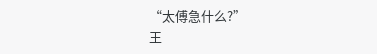“太傅急什么?”
王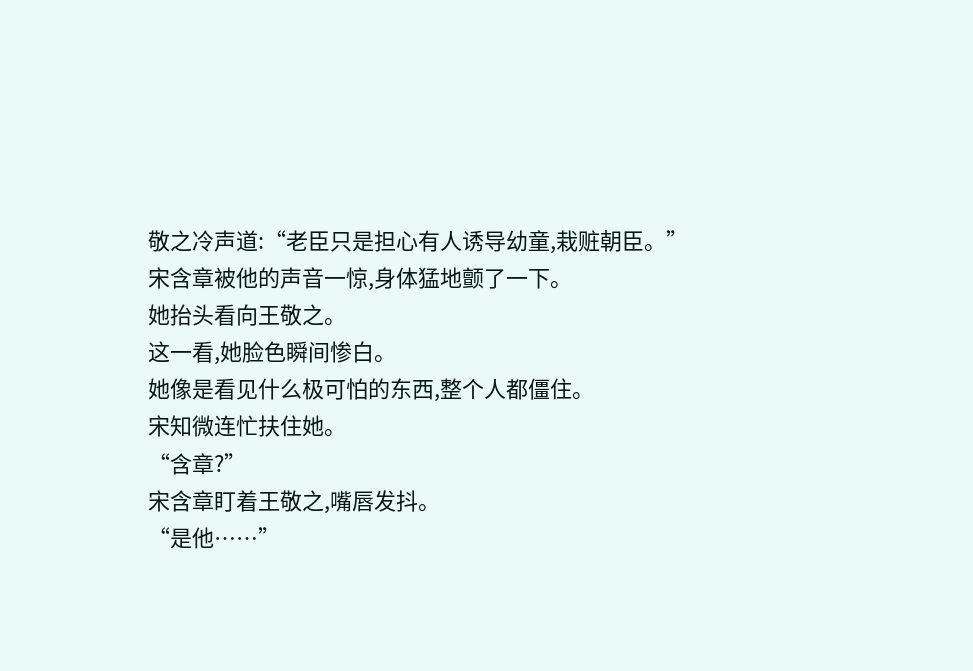敬之冷声道:“老臣只是担心有人诱导幼童,栽赃朝臣。”
宋含章被他的声音一惊,身体猛地颤了一下。
她抬头看向王敬之。
这一看,她脸色瞬间惨白。
她像是看见什么极可怕的东西,整个人都僵住。
宋知微连忙扶住她。
“含章?”
宋含章盯着王敬之,嘴唇发抖。
“是他……”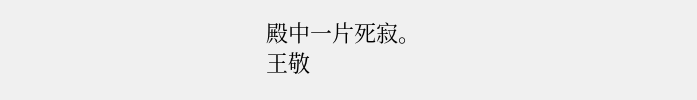殿中一片死寂。
王敬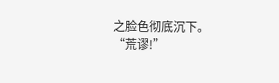之脸色彻底沉下。
“荒谬!”